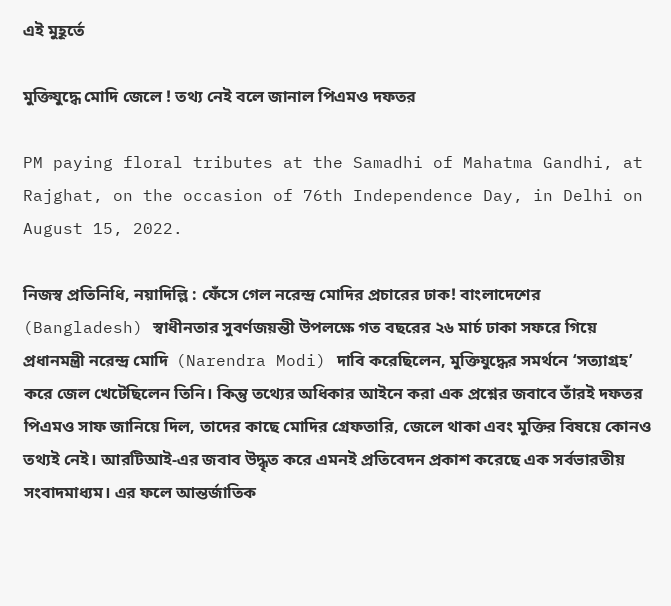এই মুহূর্তে

মুক্তিযুদ্ধে মোদি জেলে ! তথ্য নেই বলে জানাল পিএমও দফতর

PM paying floral tributes at the Samadhi of Mahatma Gandhi, at Rajghat, on the occasion of 76th Independence Day, in Delhi on August 15, 2022.

নিজস্ব প্রতিনিধি, নয়াদিল্লি : ফেঁসে গেল নরেন্দ্র মোদির প্রচারের ঢাক! বাংলাদেশের (Bangladesh) স্বাধীনতার সুবর্ণজয়ন্তী উপলক্ষে গত বছরের ২৬ মার্চ ঢাকা সফরে গিয়ে প্রধানমন্ত্রী নরেন্দ্র মোদি  (Narendra Modi) দাবি করেছিলেন, মুক্তিযুদ্ধের সমর্থনে ‘সত্যাগ্রহ’ করে জেল খেটেছিলেন তিনি। কিন্তু তথ্যের অধিকার আইনে করা এক প্রশ্নের জবাবে তাঁরই দফতর পিএমও সাফ জানিয়ে দিল, তাদের কাছে মোদির গ্রেফতারি, জেলে থাকা এবং মুক্তির বিষয়ে কোনও তথ্যই নেই। আরটিআই-এর জবাব উদ্ধৃত করে এমনই প্রতিবেদন প্রকাশ করেছে এক সর্বভারতীয় সংবাদমাধ্যম। এর ফলে আন্তর্জাতিক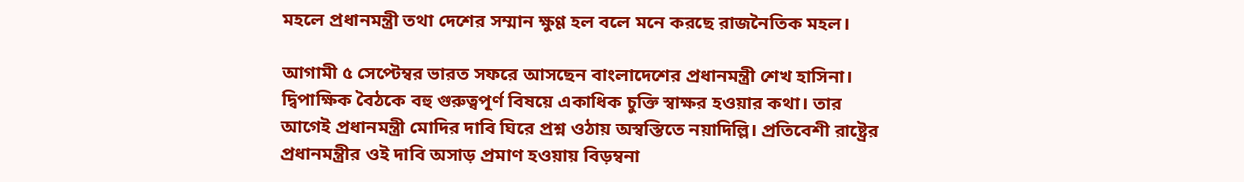মহলে প্রধানমন্ত্রী তথা দেশের সম্মান ক্ষুণ্ণ হল বলে মনে করছে রাজনৈতিক মহল।

আগামী ৫ সেপ্টেম্বর ভারত সফরে আসছেন বাংলাদেশের প্রধানমন্ত্রী শেখ হাসিনা। দ্বিপাক্ষিক বৈঠকে বহু গুরুত্বপূর্ণ বিষয়ে একাধিক চুক্তি স্বাক্ষর হওয়ার কথা। তার আগেই প্রধানমন্ত্রী মোদির দাবি ঘিরে প্রশ্ন ওঠায় অস্বস্তিতে নয়াদিল্লি। প্রতিবেশী রাষ্ট্রের প্রধানমন্ত্রীর ওই দাবি অসাড় প্রমাণ হওয়ায় বিড়ম্বনা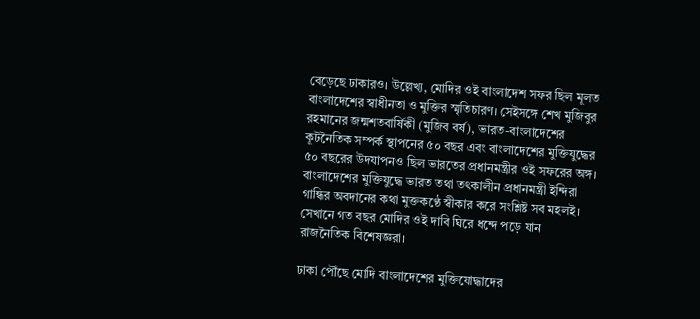বেড়েছে ঢাকারও। উল্লেখ্য, মোদির ওই বাংলাদেশ সফর ছিল মূলত বাংলাদেশের স্বাধীনতা ও মুক্তির স্মৃতিচারণ। সেইসঙ্গে শেখ মুজিবুর রহমানের জন্মশতবার্ষিকী (মুজিব বর্ষ), ভারত-বাংলাদেশের কূটনৈতিক সম্পর্ক স্থাপনের ৫০ বছর এবং বাংলাদেশের মুক্তিযুদ্ধের ৫০ বছরের উদযাপনও ছিল ভারতের প্রধানমন্ত্রীর ওই সফরের অঙ্গ। বাংলাদেশের মুক্তিযুদ্ধে ভারত তথা তৎকালীন প্রধানমন্ত্রী ইন্দিরা গান্ধির অবদানের কথা মুক্তকণ্ঠে স্বীকার করে সংশ্লিষ্ট সব মহলই। সেখানে গত বছর মোদির ওই দাবি ঘিরে ধন্দে পড়ে যান রাজনৈতিক বিশেষজ্ঞরা।

ঢাকা পৌঁছে মোদি বাংলাদেশের মুক্তিযোদ্ধাদের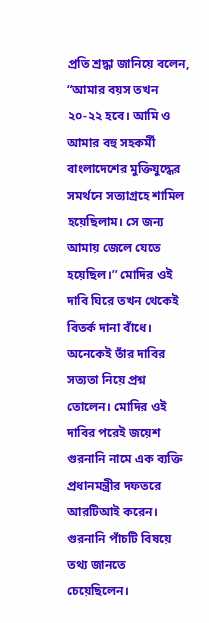প্রতি শ্রদ্ধা জানিয়ে বলেন, “আমার বয়স তখন ২০-২২ হবে। আমি ও আমার বহু সহকর্মী বাংলাদেশের মুক্তিযুদ্ধের সমর্থনে সত্যাগ্রহে শামিল হয়েছিলাম। সে জন্য আমায় জেলে যেতে হয়েছিল।’’ মোদির ওই দাবি ঘিরে তখন থেকেই বিতর্ক দানা বাঁধে। অনেকেই তাঁর দাবির সত্যতা নিয়ে প্রশ্ন তোলেন। মোদির ওই দাবির পরেই জয়েশ গুরনানি নামে এক ব্যক্তি প্রধানমন্ত্রীর দফতরে আরটিআই করেন। গুরনানি পাঁচটি বিষয়ে তথ্য জানতে চেয়েছিলেন।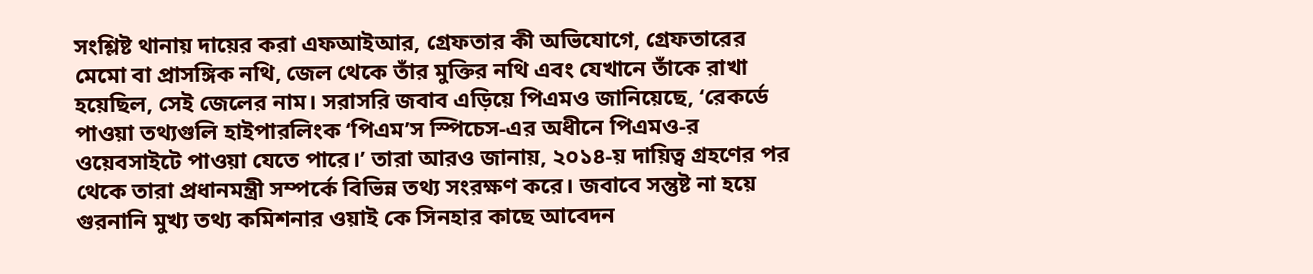সংশ্লিষ্ট থানায় দায়ের করা এফআইআর, গ্রেফতার কী অভিযোগে, গ্রেফতারের মেমো বা প্রাসঙ্গিক নথি, জেল থেকে তাঁর মুক্তির নথি এবং যেখানে তাঁকে রাখা হয়েছিল, সেই জেলের নাম। সরাসরি জবাব এড়িয়ে পিএমও জানিয়েছে, ‘রেকর্ডে পাওয়া তথ্যগুলি হাইপারলিংক ‘পিএম’স স্পিচেস-এর অধীনে পিএমও-র ওয়েবসাইটে পাওয়া যেতে পারে।’ তারা আরও জানায়, ২০১৪-য় দায়িত্ব গ্রহণের পর থেকে তারা প্রধানমন্ত্রী সম্পর্কে বিভিন্ন তথ্য সংরক্ষণ করে। জবাবে সন্তুষ্ট না হয়ে গুরনানি মুখ্য তথ্য কমিশনার ওয়াই কে সিনহার কাছে আবেদন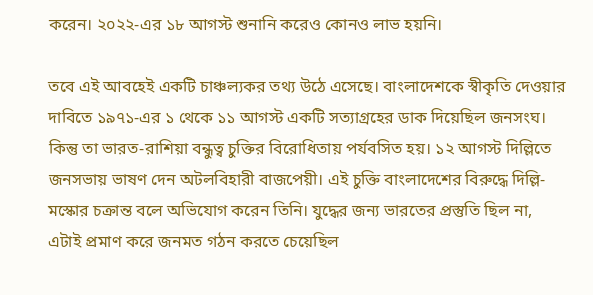করেন। ২০২২-এর ১৮ আগস্ট শুনানি করেও কোনও লাভ হয়নি।

তবে এই আবহেই একটি চাঞ্চল্যকর তথ্য উঠে এসেছে। বাংলাদেশকে স্বীকৃতি দেওয়ার দাবিতে ১৯৭১-এর ১ থেকে ১১ আগস্ট একটি সত্যাগ্রহের ডাক দিয়েছিল জনসংঘ। কিন্তু তা ভারত-রাশিয়া বন্ধুত্ব চুক্তির বিরোধিতায় পর্যবসিত হয়। ১২ আগস্ট দিল্লিতে জনসভায় ভাষণ দেন অটলবিহারী বাজপেয়ী। এই চুক্তি বাংলাদেশের বিরুদ্ধে দিল্লি-মস্কোর চক্রান্ত বলে অভিযোগ করেন তিনি। যুদ্ধের জন্য ভারতের প্রস্তুতি ছিল না, এটাই প্রমাণ করে জনমত গঠন করতে চেয়েছিল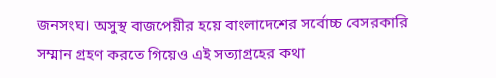জনসংঘ। অসুস্থ বাজপেয়ীর হয়ে বাংলাদেশের সর্বোচ্চ বেসরকারি সম্মান গ্রহণ করতে গিয়েও এই সত্যাগ্রহের কথা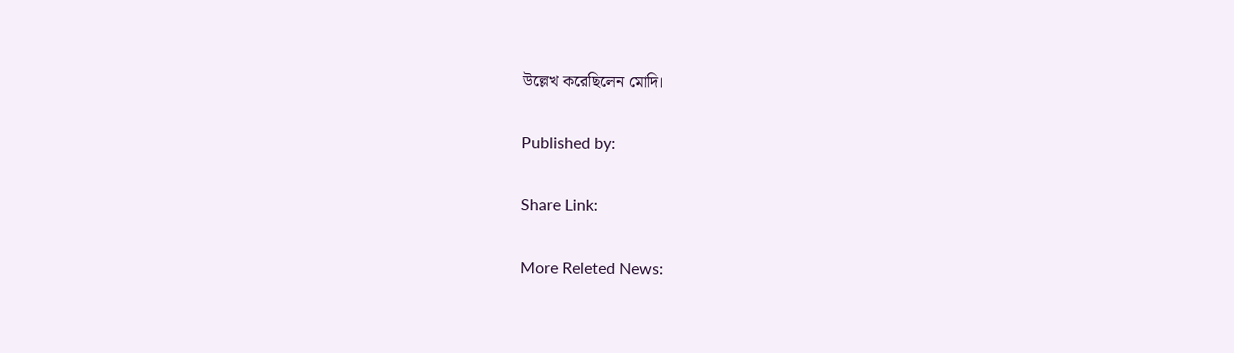উল্লেখ করেছিলেন মোদি।

Published by:

Share Link:

More Releted News: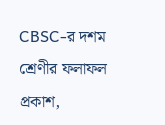CBSC-র দশম শ্রেণীর ফলাফল প্রকাশ,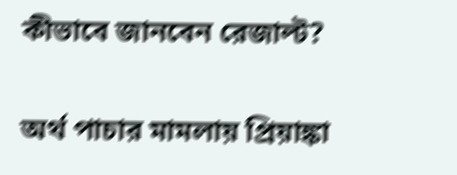কীভাবে জানবেন রেজাল্ট?

অর্থ পাচার মামলায় প্রিয়াঙ্কা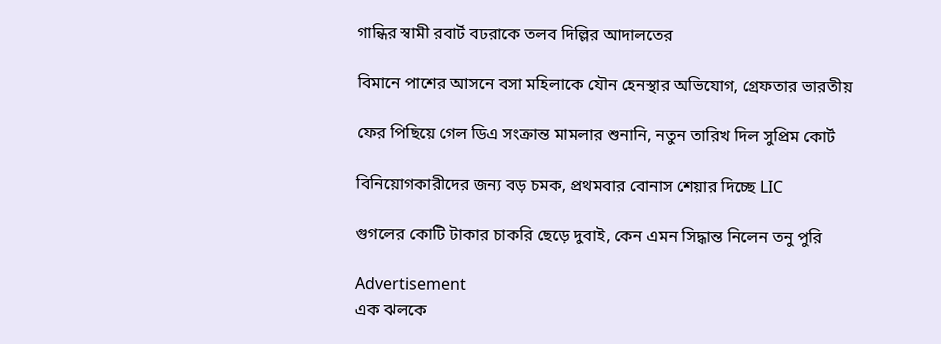গান্ধির স্বামী রবার্ট বঢরাকে তলব দিল্লির আদালতের

বিমানে পাশের আসনে বসা মহিলাকে যৌন হেনস্থার অভিযোগ, গ্রেফতার ভারতীয়

ফের পিছিয়ে গেল ডিএ সংক্রান্ত মামলার শুনানি, নতুন তারিখ দিল সুপ্রিম কোর্ট

বিনিয়োগকারীদের জন্য বড় চমক, প্রথমবার বোনাস শেয়ার দিচ্ছে LIC

গুগলের কোটি টাকার চাকরি ছেড়ে দুবাই, কেন এমন সিদ্ধান্ত নিলেন তনু পুরি

Advertisement
এক ঝলকে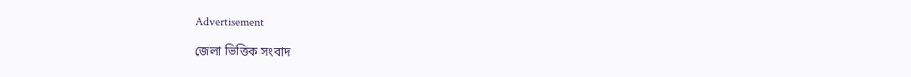Advertisement

জেলা ভিত্তিক সংবাদ